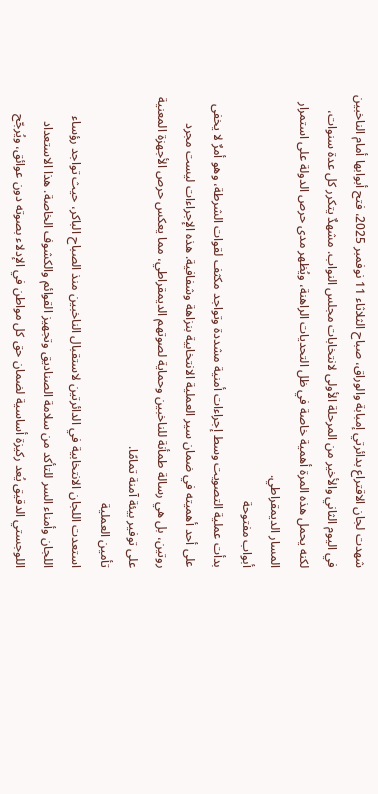شهدت لجان الاقتراع بدائرتي إمبابة والوراق، صباح الثلاثاء 11 نوفمبر 2025، فتح أبوابها أمام الناخبين في اليوم الثاني والأخير من المرحلة الأولى لانتخابات مجلس النواب. مشهدٌ يتكرر كل عدة سنوات، لكنه يحمل هذه المرة أهمية خاصة في ظل التحديات الراهنة، ويُظهر مدى حرص الدولة على استمرار المسار الديمقراطي.
أبواب مفتوحة
بدأت عملية التصويت وسط إجراءات أمنية مشددة وتواجد مكثف لقوات الشرطة، وهو أمرٌ لا يخفى على أحد أهميته في ضمان سير العملية الانتخابية بنزاهة وشفافية. هذه الإجراءات ليست مجرد روتين، بل هي رسالة طمأنة للناخبين وحماية لصوتهم الديمقراطي، مما يعكس حرص الأجهزة المعنية على توفير بيئة آمنة تمامًا.
تأمين العملية
استعدت اللجان الانتخابية في الدائرتين لاستقبال الناخبين منذ الصباح الباكر، حيث تواجد رؤساء اللجان وأمناء السر للتأكد من سلامة الصناديق وتجهيز القوائم والكشوف الخاصة. هذا الاستعداد اللوجستي الدقيق يُعد ركيزة أساسية لضمان حق كل مواطن في الإدلاء بصوته دون عوائق، ويُرجّح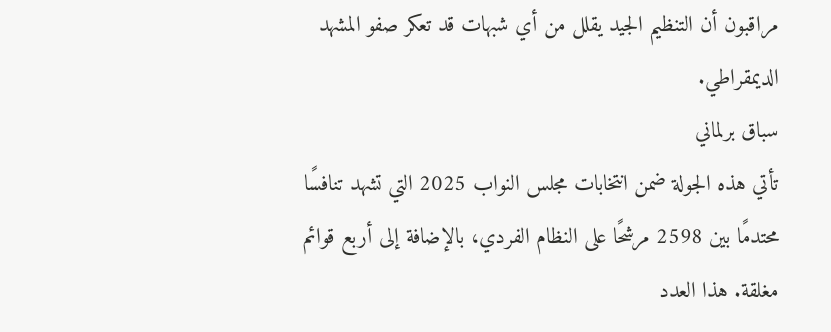مراقبون أن التنظيم الجيد يقلل من أي شبهات قد تعكر صفو المشهد الديمقراطي.
سباق برلماني
تأتي هذه الجولة ضمن انتخابات مجلس النواب 2025 التي تشهد تنافسًا محتدمًا بين 2598 مرشحًا على النظام الفردي، بالإضافة إلى أربع قوائم مغلقة. هذا العدد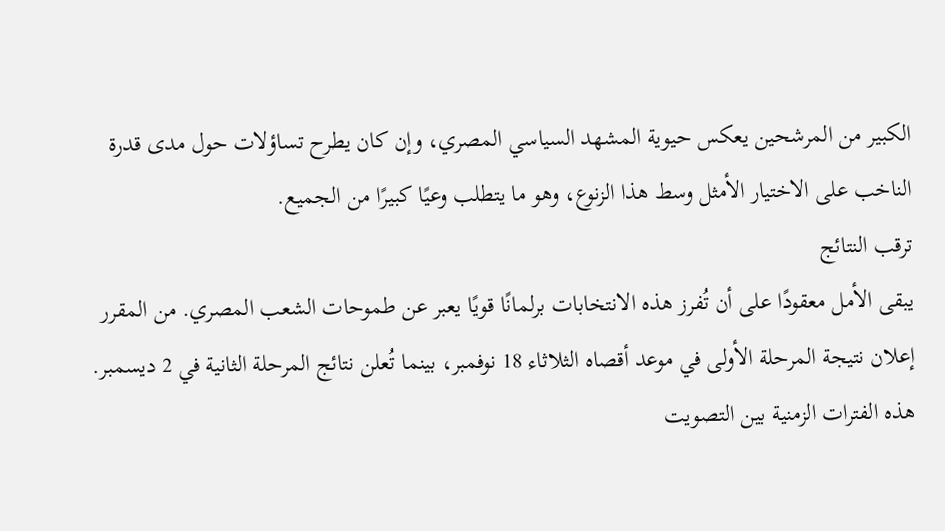الكبير من المرشحين يعكس حيوية المشهد السياسي المصري، وإن كان يطرح تساؤلات حول مدى قدرة الناخب على الاختيار الأمثل وسط هذا الزنوع، وهو ما يتطلب وعيًا كبيرًا من الجميع.
ترقب النتائج
يبقى الأمل معقودًا على أن تُفرز هذه الانتخابات برلمانًا قويًا يعبر عن طموحات الشعب المصري. من المقرر إعلان نتيجة المرحلة الأولى في موعد أقصاه الثلاثاء 18 نوفمبر، بينما تُعلن نتائج المرحلة الثانية في 2 ديسمبر. هذه الفترات الزمنية بين التصويت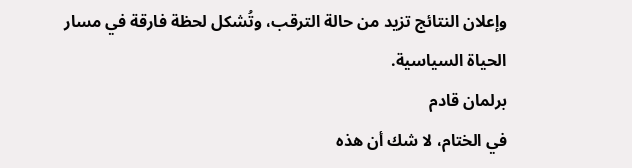وإعلان النتائج تزيد من حالة الترقب، وتُشكل لحظة فارقة في مسار الحياة السياسية.
برلمان قادم
في الختام، لا شك أن هذه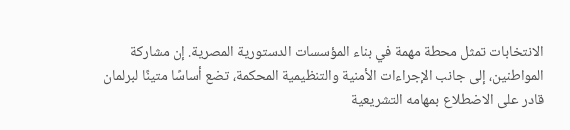الانتخابات تمثل محطة مهمة في بناء المؤسسات الدستورية المصرية. إن مشاركة المواطنين، إلى جانب الإجراءات الأمنية والتنظيمية المحكمة، تضع أساسًا متينًا لبرلمان قادر على الاضطلاع بمهامه التشريعية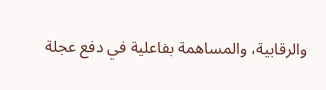والرقابية، والمساهمة بفاعلية في دفع عجلة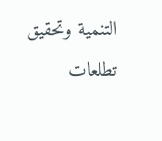التنمية وتحقيق تطلعات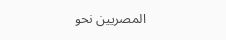المصريين نحو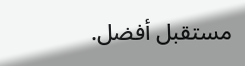مستقبل أفضل.